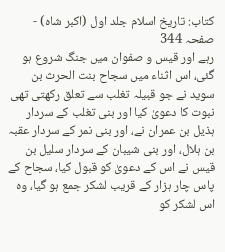کتاب: تاریخ اسلام جلد اول (اکبر شاہ) - صفحہ 344
رہے اور قیس و صفوان میں جنگ شروع ہو گئی، اس اثناء میں سجاح بنت الحرث بن سوید نے جو قبیلہ تغلب سے تعلق رکھتی تھی نبوت کا دعویٰ کیا اور بنی تغلب کے سردار ہذیل بن عمران نے، اور بنی نمر کے سردار عقبہ بن ہلال، اور بنی شیبان کے سردار سلیل بن قیس نے اس کے دعویٰ کو قبول کیا، سجاح کے پاس چار ہزار کے قریب لشکر جمع ہو گیا، وہ اس لشکر کو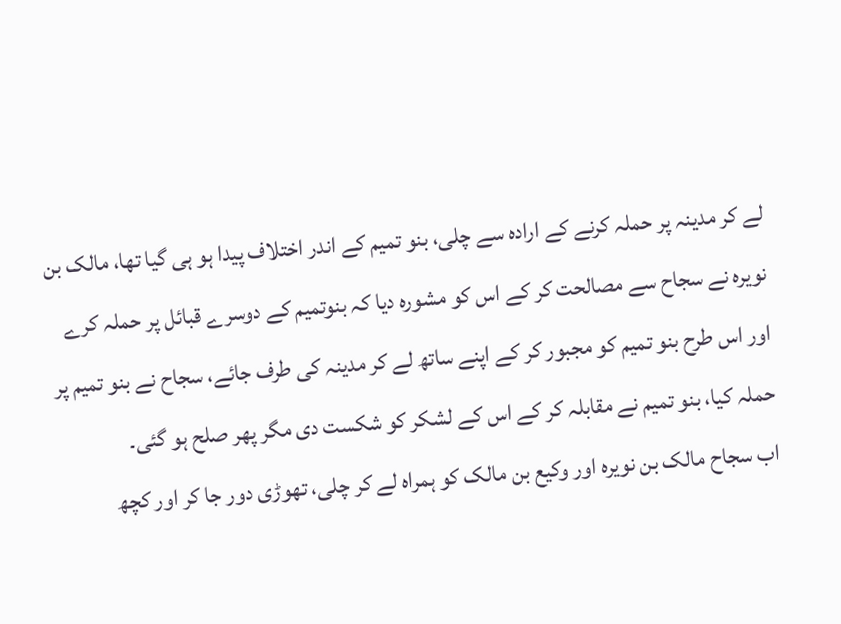لے کر مدینہ پر حملہ کرنے کے ارادہ سے چلی، بنو تمیم کے اندر اختلاف پیدا ہو ہی گیا تھا، مالک بن نویرہ نے سجاح سے مصالحت کر کے اس کو مشورہ دیا کہ بنوتمیم کے دوسرے قبائل پر حملہ کرے اور اس طرح بنو تمیم کو مجبور کر کے اپنے ساتھ لے کر مدینہ کی طرف جائے، سجاح نے بنو تمیم پر حملہ کیا، بنو تمیم نے مقابلہ کر کے اس کے لشکر کو شکست دی مگر پھر صلح ہو گئی۔
اب سجاح مالک بن نویرہ اور وکیع بن مالک کو ہمراہ لے کر چلی، تھوڑی دور جا کر اور کچھ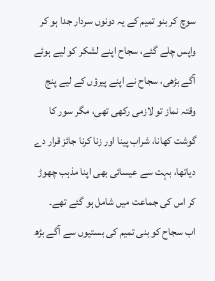سوچ کر بنو تمیم کے یہ دونوں سردار جدا ہو کر واپس چلے گئے، سجاح اپنے لشکر کو لیے ہوئے آگے بڑھی، سجاح نے اپنے پیرؤں کے لیے پنج وقتہ نماز تو لازمی رکھی تھی، مگر سور کا گوشت کھانا، شراب پینا اور زنا کرنا جائز قرار دے دیاتھا، بہت سے عیسائی بھی اپنا مذہب چھوڑ کر اس کی جماعت میں شامل ہو گئے تھے۔
اب سجاح کو بنی تمیم کی بستیوں سے آگے بڑھ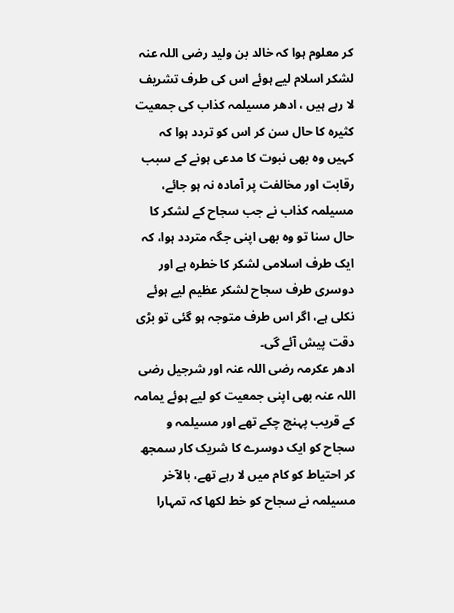کر معلوم ہوا کہ خالد بن ولید رضی اللہ عنہ لشکر اسلام لیے ہوئے اس کی طرف تشریف لا رہے ہیں ، ادھر مسیلمہ کذاب کی جمعیت کثیرہ کا حال سن کر اس کو تردد ہوا کہ کہیں وہ بھی نبوت کا مدعی ہونے کے سبب رقابت اور مخالفت پر آمادہ نہ ہو جائے، مسیلمہ کذاب نے جب سجاح کے لشکر کا حال سنا تو وہ بھی اپنی جگہ متردد ہوا، کہ ایک طرف اسلامی لشکر کا خطرہ ہے اور دوسری طرف سجاح لشکر عظیم لیے ہوئے نکلی ہے، اگر اس طرف متوجہ ہو گئی تو بڑی دقت پیش آئے گی۔
ادھر عکرمہ رضی اللہ عنہ اور شرجیل رضی اللہ عنہ بھی اپنی جمعیت کو لیے ہوئے یمامہ کے قریب پہنچ چکے تھے اور مسیلمہ و سجاح کو ایک دوسرے کا شریک کار سمجھ کر احتیاط کو کام میں لا رہے تھے، بالآخر مسیلمہ نے سجاح کو خط لکھا کہ تمہارا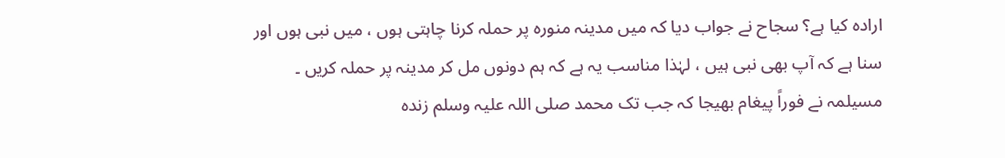ارادہ کیا ہے؟ سجاح نے جواب دیا کہ میں مدینہ منورہ پر حملہ کرنا چاہتی ہوں ، میں نبی ہوں اور سنا ہے کہ آپ بھی نبی ہیں ، لہٰذا مناسب یہ ہے کہ ہم دونوں مل کر مدینہ پر حملہ کریں ۔
مسیلمہ نے فوراً پیغام بھیجا کہ جب تک محمد صلی اللہ علیہ وسلم زندہ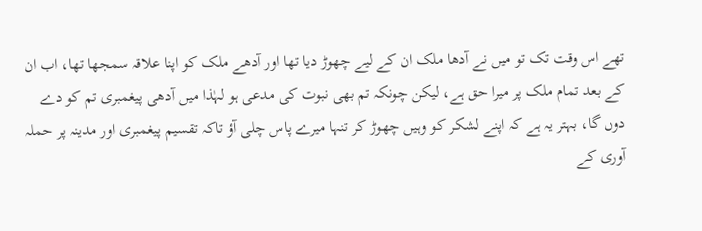تھے اس وقت تک تو میں نے آدھا ملک ان کے لیے چھوڑ دیا تھا اور آدھے ملک کو اپنا علاقہ سمجھا تھا، اب ان کے بعد تمام ملک پر میرا حق ہے، لیکن چونکہ تم بھی نبوت کی مدعی ہو لہٰذا میں آدھی پیغمبری تم کو دے دوں گا، بہتر یہ ہے کہ اپنے لشکر کو وہیں چھوڑ کر تنہا میرے پاس چلی آؤ تاکہ تقسیم پیغمبری اور مدینہ پر حملہ آوری کے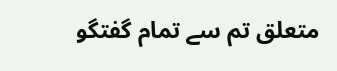متعلق تم سے تمام گفتگو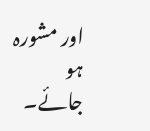اور مشورہ ہو جائے۔